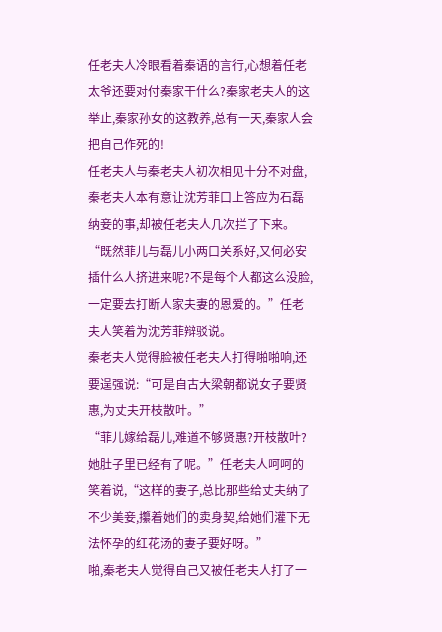任老夫人冷眼看着秦语的言行,心想着任老太爷还要对付秦家干什么?秦家老夫人的这举止,秦家孙女的这教养,总有一天,秦家人会把自己作死的!
任老夫人与秦老夫人初次相见十分不对盘,秦老夫人本有意让沈芳菲口上答应为石磊纳妾的事,却被任老夫人几次拦了下来。
“既然菲儿与磊儿小两口关系好,又何必安插什么人挤进来呢?不是每个人都这么没脸,一定要去打断人家夫妻的恩爱的。”任老夫人笑着为沈芳菲辩驳说。
秦老夫人觉得脸被任老夫人打得啪啪响,还要逞强说:“可是自古大梁朝都说女子要贤惠,为丈夫开枝散叶。”
“菲儿嫁给磊儿,难道不够贤惠?开枝散叶?她肚子里已经有了呢。”任老夫人呵呵的笑着说,“这样的妻子,总比那些给丈夫纳了不少美妾,攥着她们的卖身契,给她们灌下无法怀孕的红花汤的妻子要好呀。”
啪,秦老夫人觉得自己又被任老夫人打了一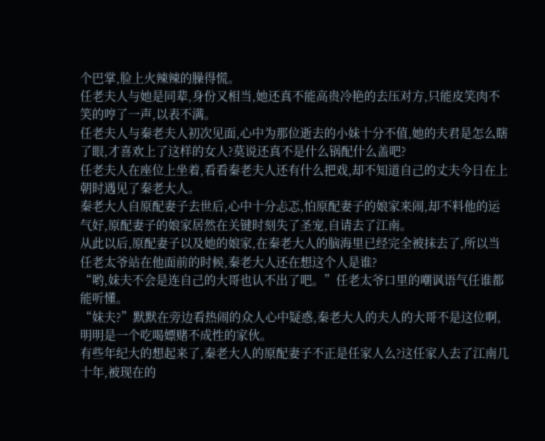个巴掌,脸上火辣辣的臊得慌。
任老夫人与她是同辈,身份又相当,她还真不能高贵冷艳的去压对方,只能皮笑肉不笑的哼了一声,以表不满。
任老夫人与秦老夫人初次见面,心中为那位逝去的小妹十分不值,她的夫君是怎么瞎了眼,才喜欢上了这样的女人?莫说还真不是什么锅配什么盖吧?
任老夫人在座位上坐着,看看秦老夫人还有什么把戏,却不知道自己的丈夫今日在上朝时遇见了秦老大人。
秦老大人自原配妻子去世后,心中十分忐忑,怕原配妻子的娘家来闹,却不料他的运气好,原配妻子的娘家居然在关键时刻失了圣宠,自请去了江南。
从此以后,原配妻子以及她的娘家,在秦老大人的脑海里已经完全被抹去了,所以当任老太爷站在他面前的时候,秦老大人还在想这个人是谁?
“哟,妹夫不会是连自己的大哥也认不出了吧。”任老太爷口里的嘲讽语气任谁都能听懂。
“妹夫?”默默在旁边看热闹的众人心中疑惑,秦老大人的夫人的大哥不是这位啊,明明是一个吃喝嫖赌不成性的家伙。
有些年纪大的想起来了,秦老大人的原配妻子不正是任家人么?这任家人去了江南几十年,被现在的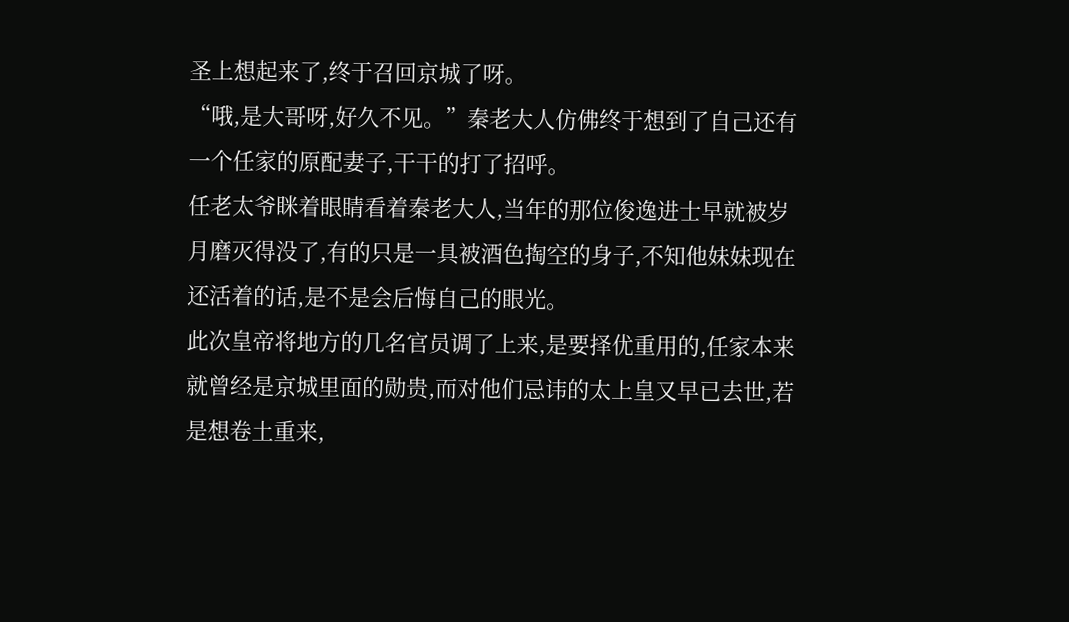圣上想起来了,终于召回京城了呀。
“哦,是大哥呀,好久不见。”秦老大人仿佛终于想到了自己还有一个任家的原配妻子,干干的打了招呼。
任老太爷眯着眼睛看着秦老大人,当年的那位俊逸进士早就被岁月磨灭得没了,有的只是一具被酒色掏空的身子,不知他妹妹现在还活着的话,是不是会后悔自己的眼光。
此次皇帝将地方的几名官员调了上来,是要择优重用的,任家本来就曾经是京城里面的勋贵,而对他们忌讳的太上皇又早已去世,若是想卷土重来,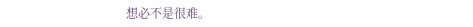想必不是很难。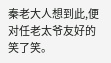秦老大人想到此,便对任老太爷友好的笑了笑。